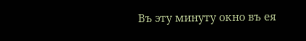Въ эту минуту окно въ ея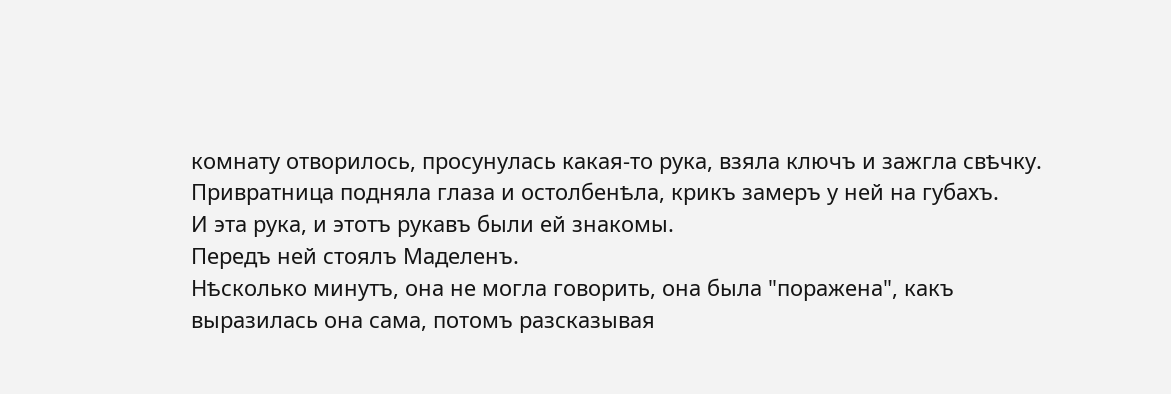комнату отворилось, просунулась какая-то рука, взяла ключъ и зажгла свѣчку.
Привратница подняла глаза и остолбенѣла, крикъ замеръ у ней на губахъ.
И эта рука, и этотъ рукавъ были ей знакомы.
Передъ ней стоялъ Маделенъ.
Нѣсколько минутъ, она не могла говорить, она была "поражена", какъ выразилась она сама, потомъ разсказывая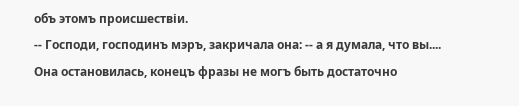объ этомъ происшествіи.
-- Господи, господинъ мэръ, закричала она: -- а я думала, что вы....
Она остановилась, конецъ фразы не могъ быть достаточно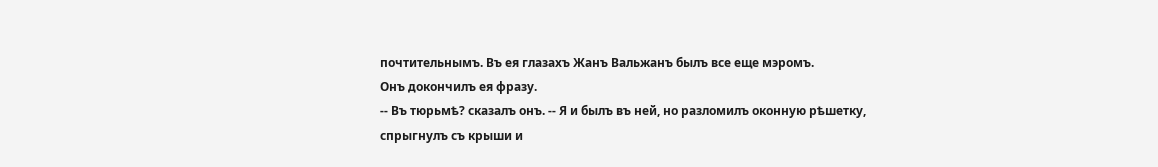почтительнымъ. Въ ея глазахъ Жанъ Вальжанъ былъ все еще мэромъ.
Онъ докончилъ ея фразу.
-- Въ тюрьмѣ? сказалъ онъ. -- Я и былъ въ ней, но разломилъ оконную рѣшетку, спрыгнулъ съ крыши и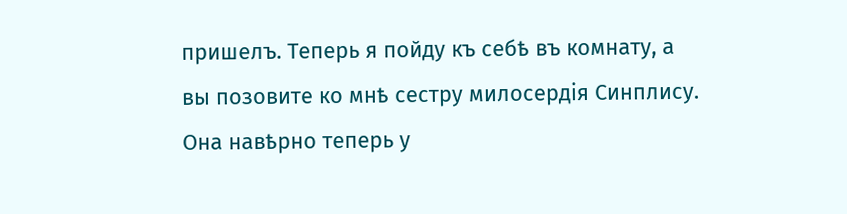пришелъ. Теперь я пойду къ себѣ въ комнату, а вы позовите ко мнѣ сестру милосердія Синплису. Она навѣрно теперь у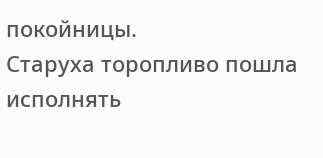покойницы.
Старуха торопливо пошла исполнять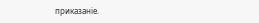приказаніе.